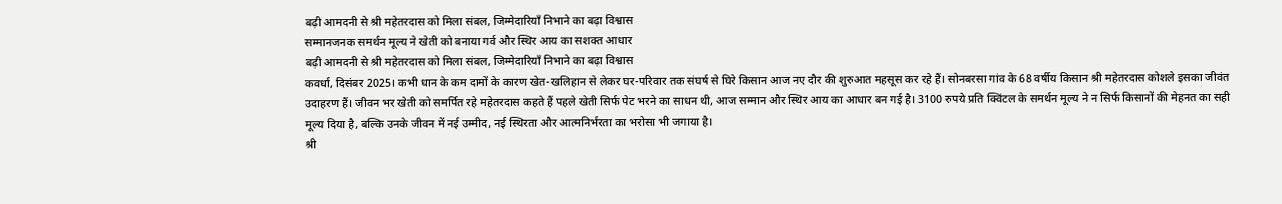बढ़ी आमदनी से श्री महेतरदास को मिला संबल, जिम्मेदारियाँ निभाने का बढ़ा विश्वास
सम्मानजनक समर्थन मूल्य ने खेती को बनाया गर्व और स्थिर आय का सशक्त आधार
बढ़ी आमदनी से श्री महेतरदास को मिला संबल, जिम्मेदारियाँ निभाने का बढ़ा विश्वास
कवर्धा, दिसंबर 2025। कभी धान के कम दामों के कारण खेत-खलिहान से लेकर घर-परिवार तक संघर्ष से घिरे किसान आज नए दौर की शुरुआत महसूस कर रहे हैं। सोनबरसा गांव के 68 वर्षीय किसान श्री महेतरदास कोशले इसका जीवंत उदाहरण हैं। जीवन भर खेती को समर्पित रहे महेतरदास कहते हैं पहले खेती सिर्फ पेट भरने का साधन थी, आज सम्मान और स्थिर आय का आधार बन गई है। 3100 रुपये प्रति क्विंटल के समर्थन मूल्य ने न सिर्फ किसानों की मेहनत का सही मूल्य दिया है, बल्कि उनके जीवन में नई उम्मीद, नई स्थिरता और आत्मनिर्भरता का भरोसा भी जगाया है।
श्री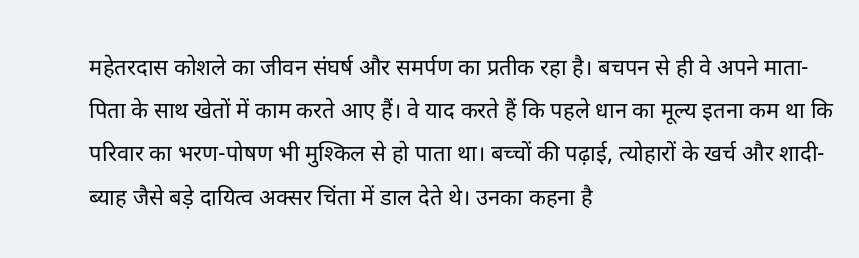महेतरदास कोशले का जीवन संघर्ष और समर्पण का प्रतीक रहा है। बचपन से ही वे अपने माता-पिता के साथ खेतों में काम करते आए हैं। वे याद करते हैं कि पहले धान का मूल्य इतना कम था कि परिवार का भरण-पोषण भी मुश्किल से हो पाता था। बच्चों की पढ़ाई, त्योहारों के खर्च और शादी-ब्याह जैसे बड़े दायित्व अक्सर चिंता में डाल देते थे। उनका कहना है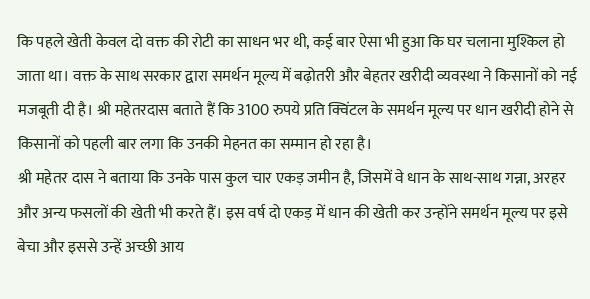कि पहले खेती केवल दो वक्त की रोटी का साधन भर थी, कई बार ऐसा भी हुआ कि घर चलाना मुश्किल हो जाता था। वक्त के साथ सरकार द्वारा समर्थन मूल्य में बढ़ोतरी और बेहतर खरीदी व्यवस्था ने किसानों को नई मजबूती दी है। श्री महेतरदास बताते हैं कि 3100 रुपये प्रति क्विंटल के समर्थन मूल्य पर धान खरीदी होने से किसानों को पहली बार लगा कि उनकी मेहनत का सम्मान हो रहा है।
श्री महेतर दास ने बताया कि उनके पास कुल चार एकड़ जमीन है, जिसमें वे धान के साथ-साथ गन्ना, अरहर और अन्य फसलों की खेती भी करते हैं। इस वर्ष दो एकड़ में धान की खेती कर उन्होंने समर्थन मूल्य पर इसे बेचा और इससे उन्हें अच्छी आय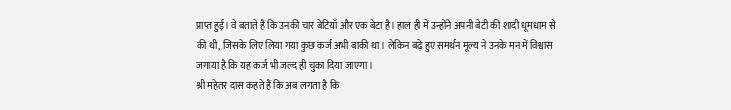प्राप्त हुई। वे बताते हैं कि उनकी चार बेटियाँ और एक बेटा है। हाल ही में उन्होंने अपनी बेटी की शादी धूमधाम से की थी, जिसके लिए लिया गया कुछ कर्ज अभी बाकी था। लेकिन बढ़े हुए समर्थन मूल्य ने उनके मन में विश्वास जगाया है कि यह कर्ज भी जल्द ही चुका दिया जाएगा।
श्री महेतर दास कहते हैं कि अब लगता है कि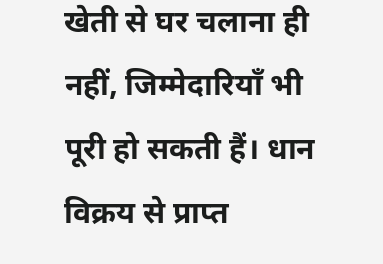खेती से घर चलाना ही नहीं, जिम्मेदारियाँ भी पूरी हो सकती हैं। धान विक्रय से प्राप्त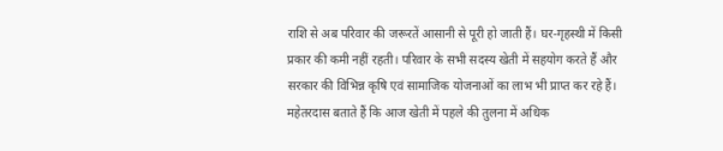राशि से अब परिवार की जरूरतें आसानी से पूरी हो जाती हैं। घर-गृहस्थी में किसी प्रकार की कमी नहीं रहती। परिवार के सभी सदस्य खेती में सहयोग करते हैं और सरकार की विभिन्न कृषि एवं सामाजिक योजनाओं का लाभ भी प्राप्त कर रहे हैं। महेतरदास बताते हैं कि आज खेती में पहले की तुलना में अधिक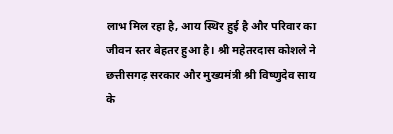लाभ मिल रहा है, आय स्थिर हुई है और परिवार का जीवन स्तर बेहतर हुआ है। श्री महेतरदास कोशले ने छत्तीसगढ़ सरकार और मुख्यमंत्री श्री विष्णुदेव साय के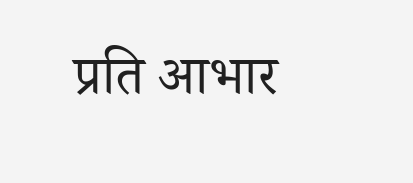प्रति आभार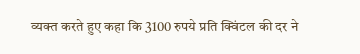व्यक्त करते हुए कहा कि 3100 रुपये प्रति क्विंटल की दर ने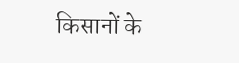किसानों के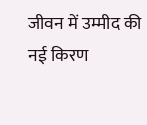जीवन में उम्मीद की नई किरण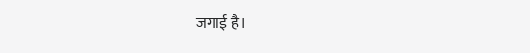जगाई है।